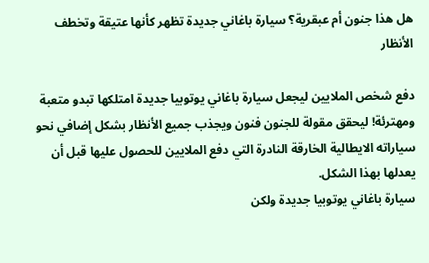هل هذا جنون أم عبقرية؟ سيارة باغاني جديدة تظهر كأنها عتيقة وتخطف الأنظار

دفع شخص الملايين ليجعل سيارة باغاني يوتوبيا جديدة امتلكها تبدو متعبة ومهترئة! ليحقق مقولة للجنون فنون ويجذب جميع الأنظار بشكل إضافي نحو سياراته الايطالية الخارقة النادرة التي دفع الملايين للحصول عليها قبل أن يعدلها بهذا الشكل.
سيارة باغاني يوتوبيا جديدة ولكن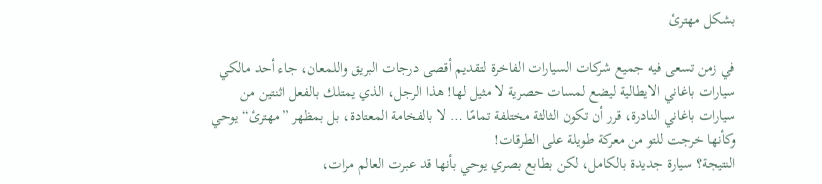بشكل مهترئ

في زمن تسعى فيه جميع شركات السيارات الفاخرة لتقديم أقصى درجات البريق واللمعان، جاء أحد مالكي سيارات باغاني الايطالية ليضع لمسات حصرية لا مثيل لها! هذا الرجل، الذي يمتلك بالفعل اثنتين من سيارات باغاني النادرة، قرر أن تكون الثالثة مختلفة تمامًا … لا بالفخامة المعتادة، بل بمظهر ”مهترئ“ يوحي وكأنها خرجت للتو من معركة طويلة على الطرقات!
النتيجة؟ سيارة جديدة بالكامل، لكن بطابع بصري يوحي بأنها قد عبرت العالم مرات،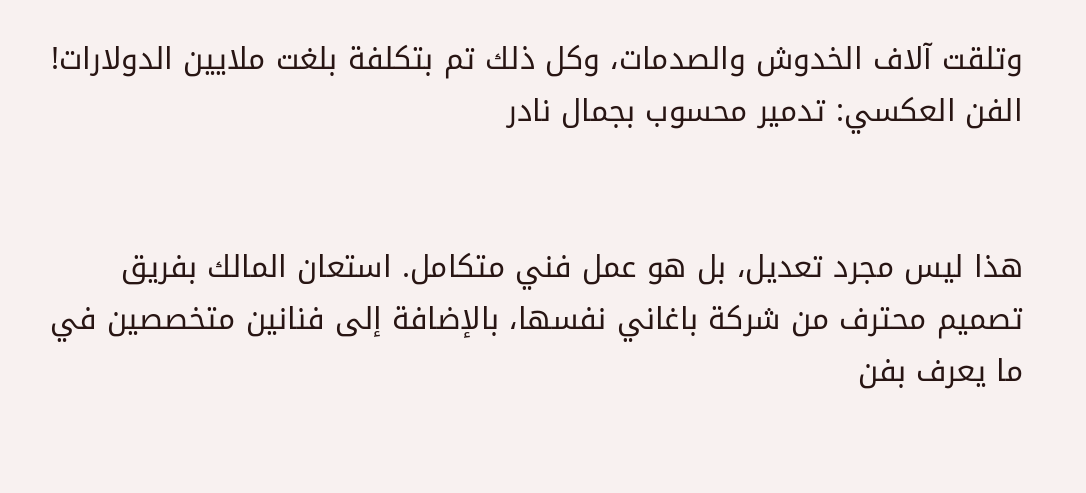وتلقت آلاف الخدوش والصدمات، وكل ذلك تم بتكلفة بلغت ملايين الدولارات!
الفن العكسي: تدمير محسوب بجمال نادر


هذا ليس مجرد تعديل، بل هو عمل فني متكامل. استعان المالك بفريق تصميم محترف من شركة باغاني نفسها، بالإضافة إلى فنانين متخصصين في ما يعرف بفن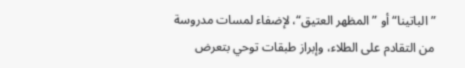”الباتينا“ أو ”المظهر العتيق“، لإضفاء لمسات مدروسة من التقادم على الطلاء، وإبراز طبقات توحي بتعرض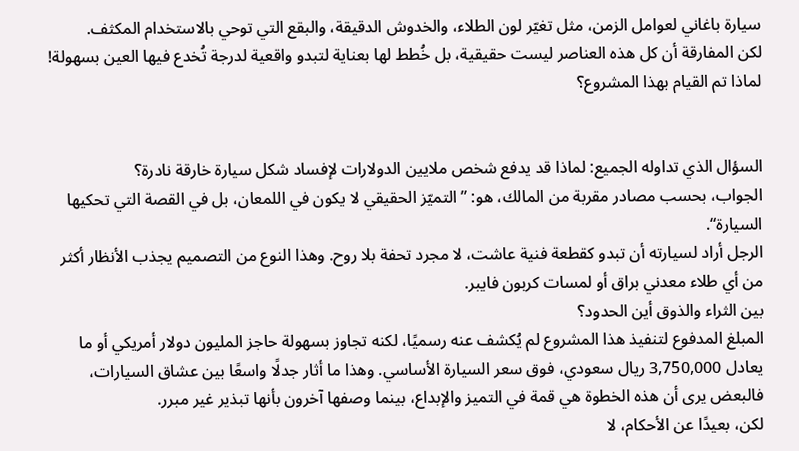سيارة باغاني لعوامل الزمن، مثل تغيّر لون الطلاء، والخدوش الدقيقة، والبقع التي توحي بالاستخدام المكثف.
لكن المفارقة أن كل هذه العناصر ليست حقيقية، بل خُطط لها بعناية لتبدو واقعية لدرجة تُخدع فيها العين بسهولة!
لماذا تم القيام بهذا المشروع؟


السؤال الذي تداوله الجميع: لماذا قد يدفع شخص ملايين الدولارات لإفساد شكل سيارة خارقة نادرة؟
الجواب، بحسب مصادر مقربة من المالك، هو: ”التميّز الحقيقي لا يكون في اللمعان، بل في القصة التي تحكيها السيارة“.
الرجل أراد لسيارته أن تبدو كقطعة فنية عاشت، لا مجرد تحفة بلا روح. وهذا النوع من التصميم يجذب الأنظار أكثر من أي طلاء معدني براق أو لمسات كربون فايبر.
بين الثراء والذوق أين الحدود؟
المبلغ المدفوع لتنفيذ هذا المشروع لم يُكشف عنه رسميًا، لكنه تجاوز بسهولة حاجز المليون دولار أمريكي أو ما يعادل 3,750,000 ريال سعودي، فوق سعر السيارة الأساسي. وهذا ما أثار جدلًا واسعًا بين عشاق السيارات، فالبعض يرى أن هذه الخطوة هي قمة في التميز والإبداع، بينما وصفها آخرون بأنها تبذير غير مبرر.
لكن، بعيدًا عن الأحكام، لا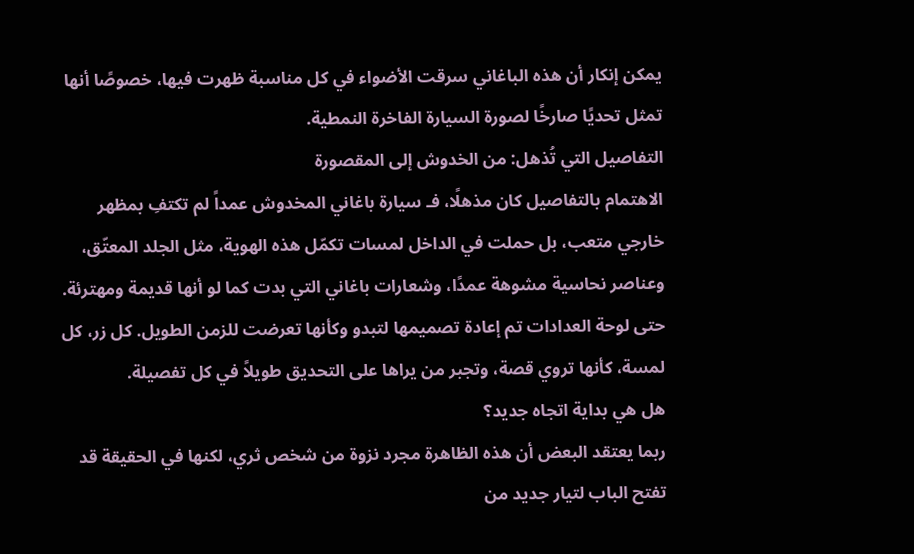يمكن إنكار أن هذه الباغاني سرقت الأضواء في كل مناسبة ظهرت فيها، خصوصًا أنها تمثل تحديًا صارخًا لصورة السيارة الفاخرة النمطية.
التفاصيل التي تُذهل: من الخدوش إلى المقصورة
الاهتمام بالتفاصيل كان مذهلًا، فـ سيارة باغاني المخدوش عمداً لم تكتفِ بمظهر خارجي متعب، بل حملت في الداخل لمسات تكمّل هذه الهوية، مثل الجلد المعتّق، وعناصر نحاسية مشوهة عمدًا، وشعارات باغاني التي بدت كما لو أنها قديمة ومهترئة.
حتى لوحة العدادات تم إعادة تصميمها لتبدو وكأنها تعرضت للزمن الطويل. كل زر، كل لمسة، كأنها تروي قصة، وتجبر من يراها على التحديق طويلاً في كل تفصيلة.
هل هي بداية اتجاه جديد؟
ربما يعتقد البعض أن هذه الظاهرة مجرد نزوة من شخص ثري، لكنها في الحقيقة قد تفتح الباب لتيار جديد من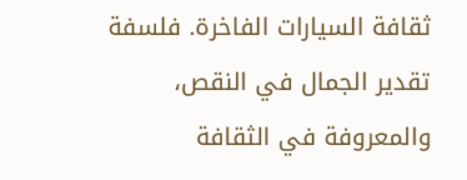ثقافة السيارات الفاخرة. فلسفة تقدير الجمال في النقص، والمعروفة في الثقافة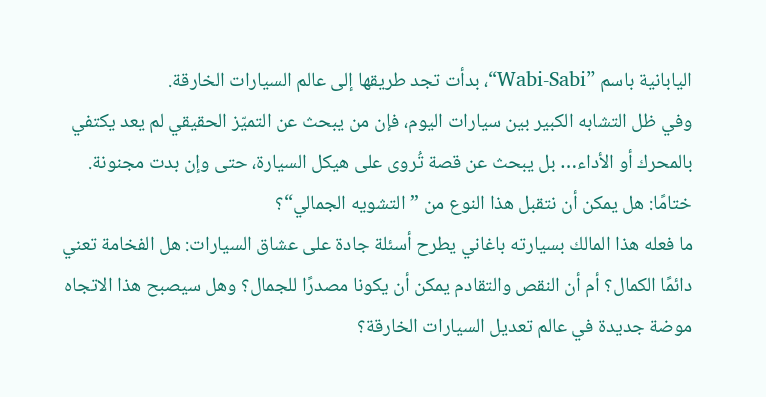اليابانية باسم ”Wabi-Sabi“، بدأت تجد طريقها إلى عالم السيارات الخارقة.
وفي ظل التشابه الكبير بين سيارات اليوم، فإن من يبحث عن التميّز الحقيقي لم يعد يكتفي بالمحرك أو الأداء… بل يبحث عن قصة تُروى على هيكل السيارة، حتى وإن بدت مجنونة.
ختامًا: هل يمكن أن نتقبل هذا النوع من ”التشويه الجمالي“؟
ما فعله هذا المالك بسيارته باغاني يطرح أسئلة جادة على عشاق السيارات: هل الفخامة تعني دائمًا الكمال؟ أم أن النقص والتقادم يمكن أن يكونا مصدرًا للجمال؟ وهل سيصبح هذا الاتجاه موضة جديدة في عالم تعديل السيارات الخارقة؟